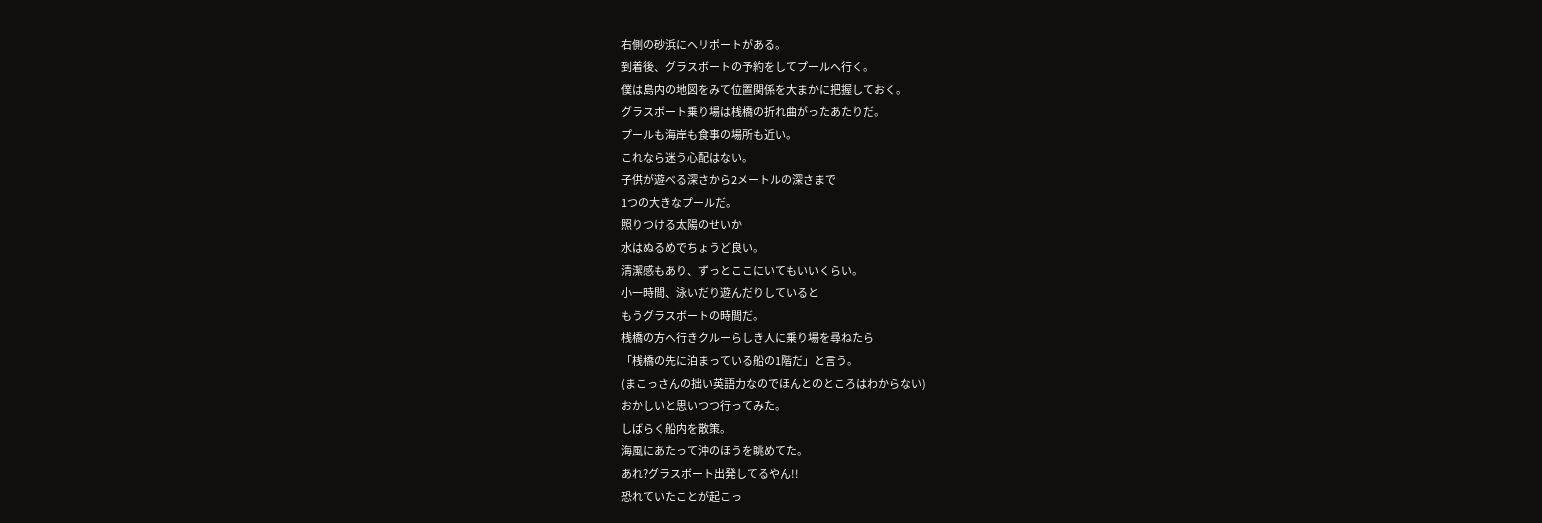右側の砂浜にヘリポートがある。
到着後、グラスボートの予約をしてプールへ行く。
僕は島内の地図をみて位置関係を大まかに把握しておく。
グラスボート乗り場は桟橋の折れ曲がったあたりだ。
プールも海岸も食事の場所も近い。
これなら迷う心配はない。
子供が遊べる深さから2メートルの深さまで
1つの大きなプールだ。
照りつける太陽のせいか
水はぬるめでちょうど良い。
清潔感もあり、ずっとここにいてもいいくらい。
小一時間、泳いだり遊んだりしていると
もうグラスボートの時間だ。
桟橋の方へ行きクルーらしき人に乗り場を尋ねたら
「桟橋の先に泊まっている船の1階だ」と言う。
(まこっさんの拙い英語力なのでほんとのところはわからない)
おかしいと思いつつ行ってみた。
しばらく船内を散策。
海風にあたって沖のほうを眺めてた。
あれ?グラスボート出発してるやん!!
恐れていたことが起こっ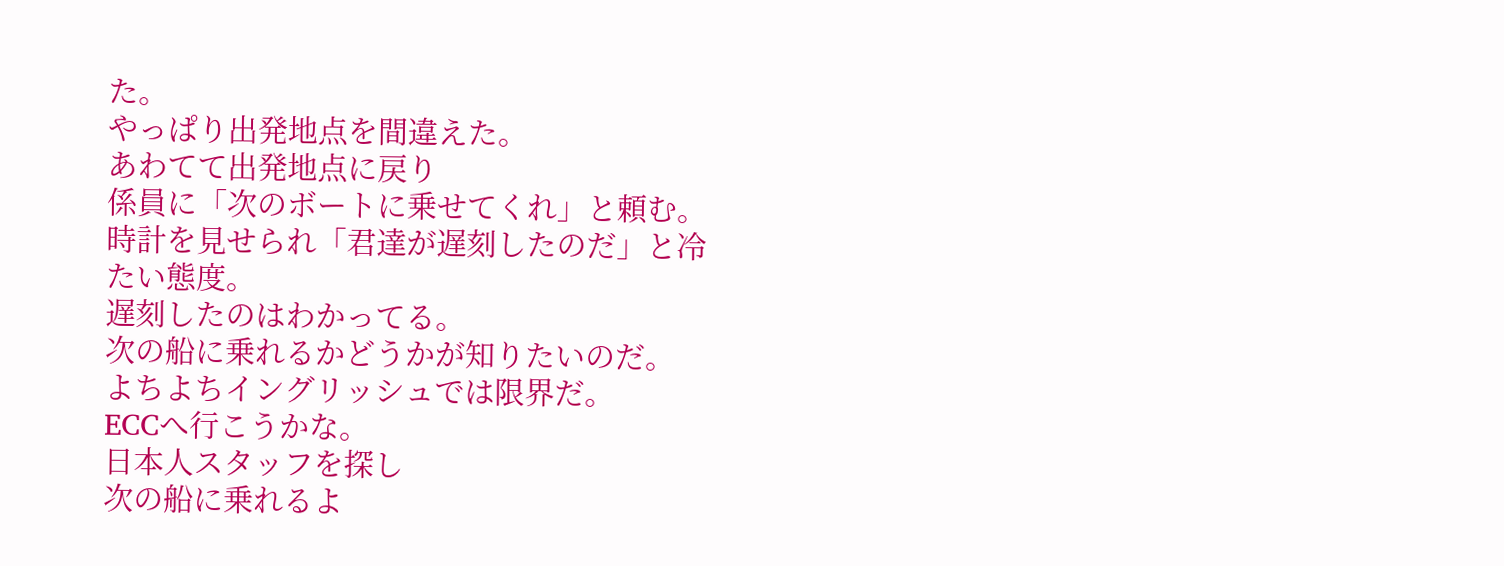た。
やっぱり出発地点を間違えた。
あわてて出発地点に戻り
係員に「次のボートに乗せてくれ」と頼む。
時計を見せられ「君達が遅刻したのだ」と冷たい態度。
遅刻したのはわかってる。
次の船に乗れるかどうかが知りたいのだ。
よちよちイングリッシュでは限界だ。
ECCへ行こうかな。
日本人スタッフを探し
次の船に乗れるよ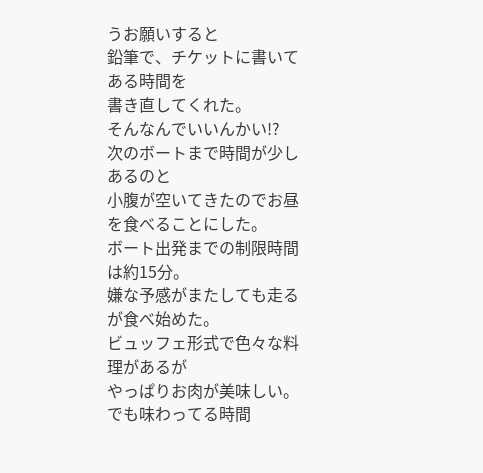うお願いすると
鉛筆で、チケットに書いてある時間を
書き直してくれた。
そんなんでいいんかい!?
次のボートまで時間が少しあるのと
小腹が空いてきたのでお昼を食べることにした。
ボート出発までの制限時間は約15分。
嫌な予感がまたしても走るが食べ始めた。
ビュッフェ形式で色々な料理があるが
やっぱりお肉が美味しい。
でも味わってる時間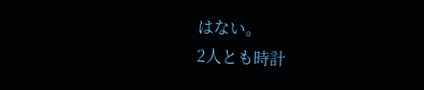はない。
2人とも時計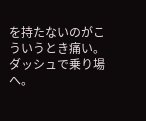を持たないのがこういうとき痛い。
ダッシュで乗り場へ。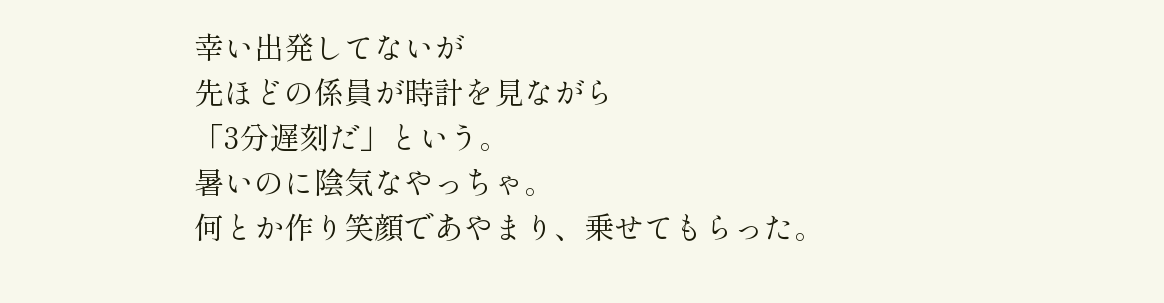幸い出発してないが
先ほどの係員が時計を見ながら
「3分遅刻だ」という。
暑いのに陰気なやっちゃ。
何とか作り笑顔であやまり、乗せてもらった。